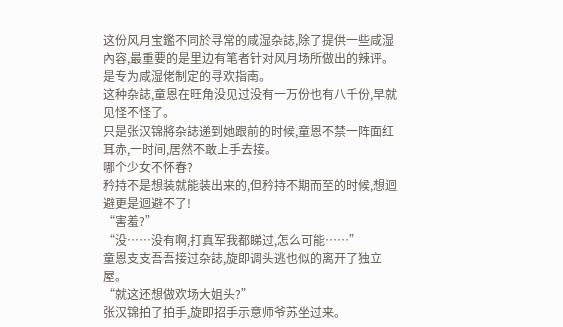这份风月宝鑑不同於寻常的咸湿杂誌,除了提供一些咸湿內容,最重要的是里边有笔者针对风月场所做出的辣评。
是专为咸湿佬制定的寻欢指南。
这种杂誌,童恩在旺角没见过没有一万份也有八千份,早就见怪不怪了。
只是张汉锦將杂誌递到她跟前的时候,童恩不禁一阵面红耳赤,一时间,居然不敢上手去接。
哪个少女不怀春?
矜持不是想装就能装出来的,但矜持不期而至的时候,想迴避更是迴避不了!
“害羞?”
“没……没有啊,打真军我都睇过,怎么可能……”
童恩支支吾吾接过杂誌,旋即调头逃也似的离开了独立屋。
“就这还想做欢场大姐头?”
张汉锦拍了拍手,旋即招手示意师爷苏坐过来。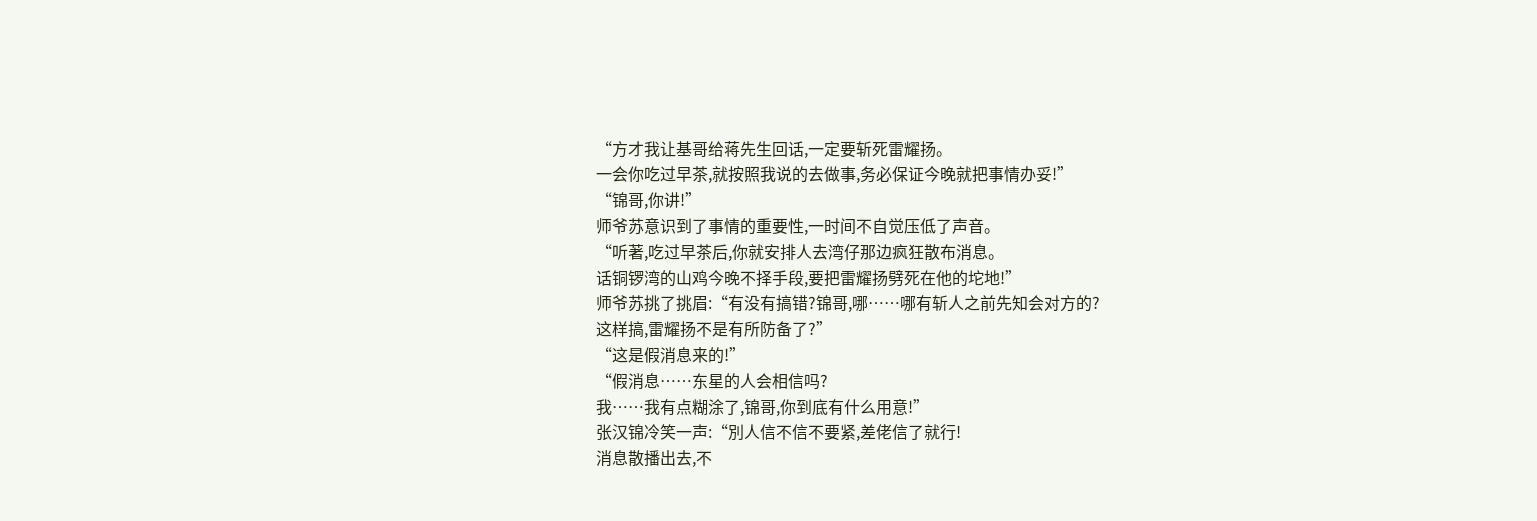“方才我让基哥给蒋先生回话,一定要斩死雷耀扬。
一会你吃过早茶,就按照我说的去做事,务必保证今晚就把事情办妥!”
“锦哥,你讲!”
师爷苏意识到了事情的重要性,一时间不自觉压低了声音。
“听著,吃过早茶后,你就安排人去湾仔那边疯狂散布消息。
话铜锣湾的山鸡今晚不择手段,要把雷耀扬劈死在他的坨地!”
师爷苏挑了挑眉:“有没有搞错?锦哥,哪……哪有斩人之前先知会对方的?
这样搞,雷耀扬不是有所防备了?”
“这是假消息来的!”
“假消息……东星的人会相信吗?
我……我有点糊涂了,锦哥,你到底有什么用意!”
张汉锦冷笑一声:“別人信不信不要紧,差佬信了就行!
消息散播出去,不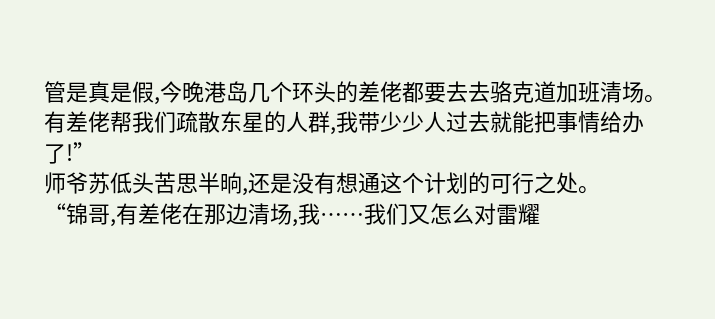管是真是假,今晚港岛几个环头的差佬都要去去骆克道加班清场。
有差佬帮我们疏散东星的人群,我带少少人过去就能把事情给办了!”
师爷苏低头苦思半晌,还是没有想通这个计划的可行之处。
“锦哥,有差佬在那边清场,我……我们又怎么对雷耀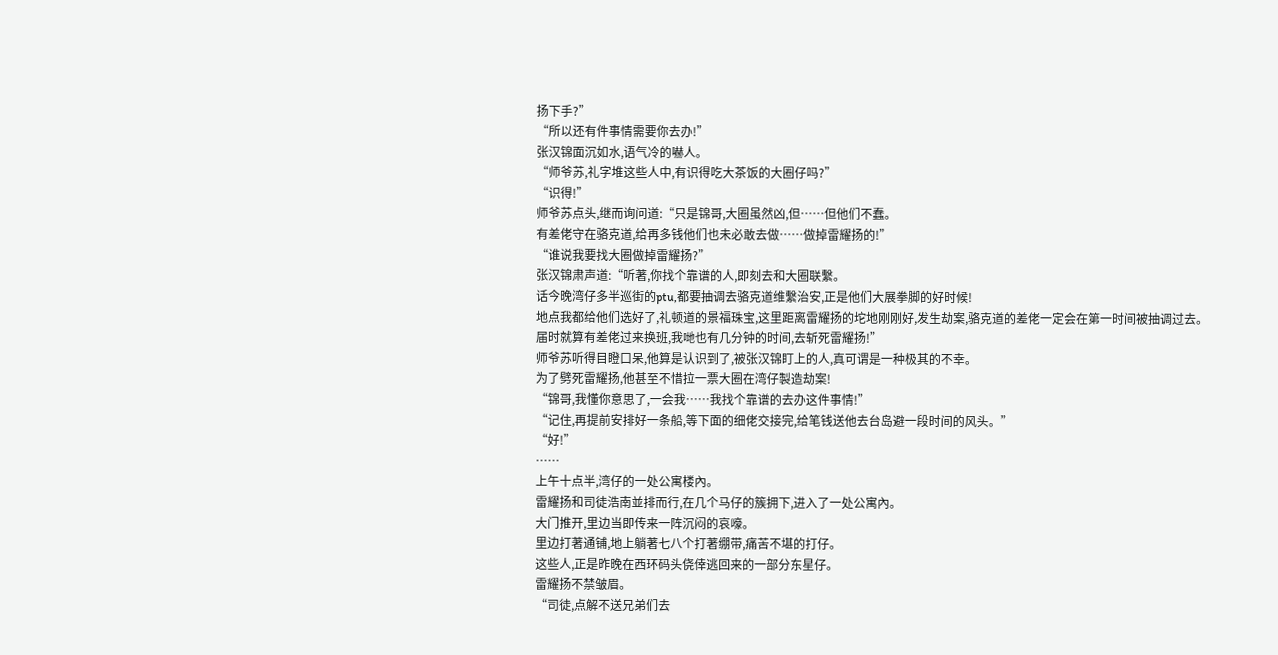扬下手?”
“所以还有件事情需要你去办!”
张汉锦面沉如水,语气冷的嚇人。
“师爷苏,礼字堆这些人中,有识得吃大茶饭的大圈仔吗?”
“识得!”
师爷苏点头,继而询问道:“只是锦哥,大圈虽然凶,但……但他们不蠢。
有差佬守在骆克道,给再多钱他们也未必敢去做……做掉雷耀扬的!”
“谁说我要找大圈做掉雷耀扬?”
张汉锦肃声道:“听著,你找个靠谱的人,即刻去和大圈联繫。
话今晚湾仔多半巡街的ptu,都要抽调去骆克道维繫治安,正是他们大展拳脚的好时候!
地点我都给他们选好了,礼顿道的景福珠宝,这里距离雷耀扬的坨地刚刚好,发生劫案,骆克道的差佬一定会在第一时间被抽调过去。
届时就算有差佬过来换班,我哋也有几分钟的时间,去斩死雷耀扬!”
师爷苏听得目瞪口呆,他算是认识到了,被张汉锦盯上的人,真可谓是一种极其的不幸。
为了劈死雷耀扬,他甚至不惜拉一票大圈在湾仔製造劫案!
“锦哥,我懂你意思了,一会我……我找个靠谱的去办这件事情!”
“记住,再提前安排好一条船,等下面的细佬交接完,给笔钱送他去台岛避一段时间的风头。”
“好!”
……
上午十点半,湾仔的一处公寓楼內。
雷耀扬和司徒浩南並排而行,在几个马仔的簇拥下,进入了一处公寓內。
大门推开,里边当即传来一阵沉闷的哀嚎。
里边打著通铺,地上躺著七八个打著绷带,痛苦不堪的打仔。
这些人,正是昨晚在西环码头侥倖逃回来的一部分东星仔。
雷耀扬不禁皱眉。
“司徒,点解不送兄弟们去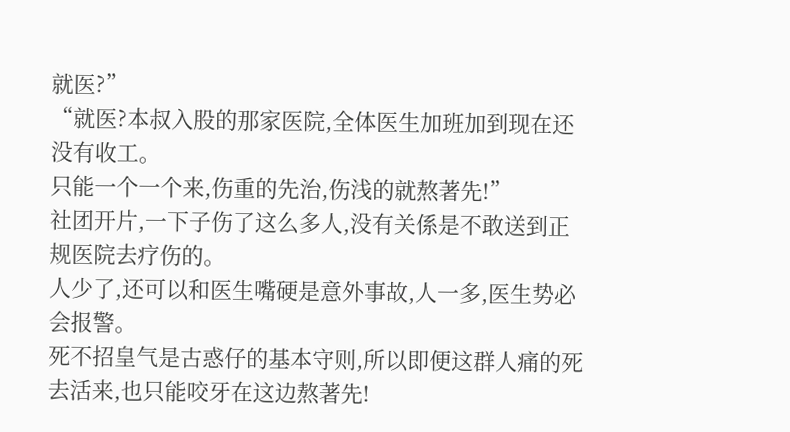就医?”
“就医?本叔入股的那家医院,全体医生加班加到现在还没有收工。
只能一个一个来,伤重的先治,伤浅的就熬著先!”
社团开片,一下子伤了这么多人,没有关係是不敢送到正规医院去疗伤的。
人少了,还可以和医生嘴硬是意外事故,人一多,医生势必会报警。
死不招皇气是古惑仔的基本守则,所以即便这群人痛的死去活来,也只能咬牙在这边熬著先!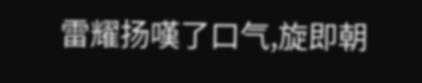雷耀扬嘆了口气,旋即朝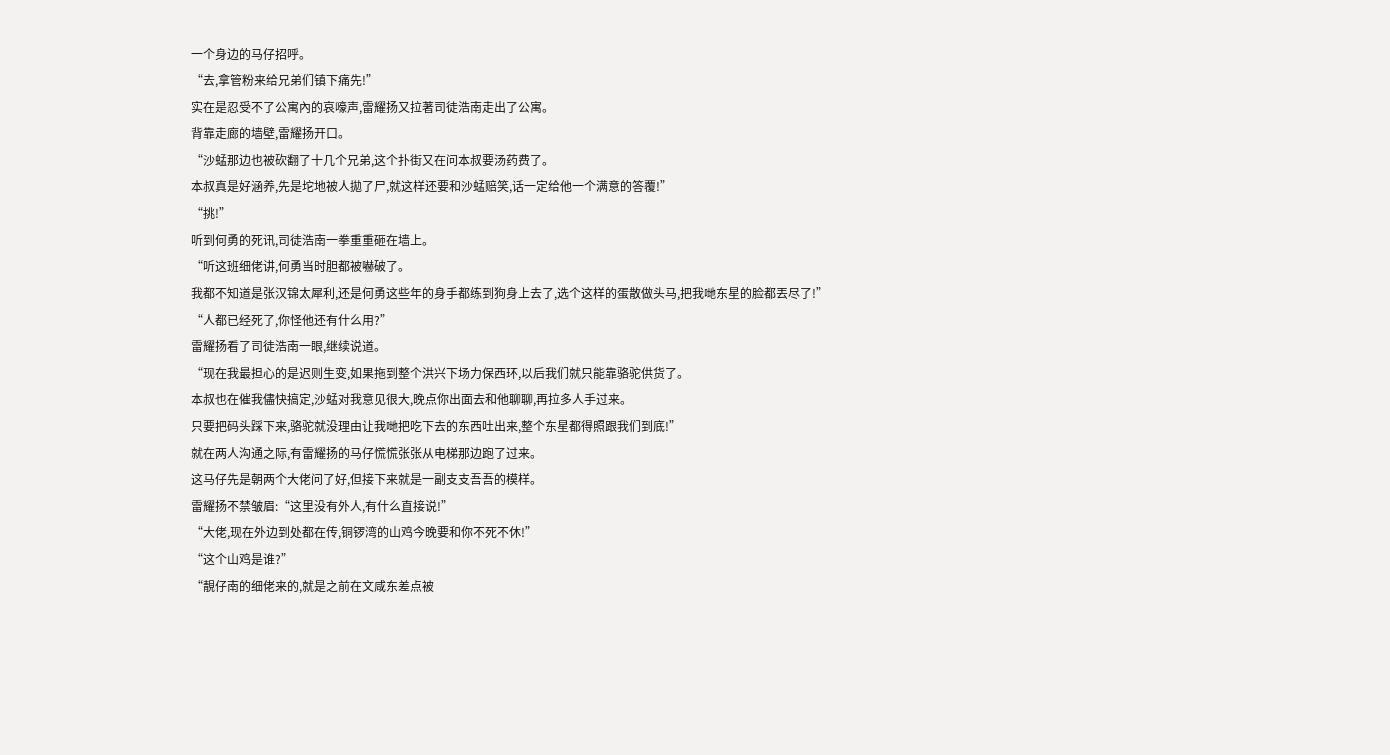一个身边的马仔招呼。
“去,拿管粉来给兄弟们镇下痛先!”
实在是忍受不了公寓內的哀嚎声,雷耀扬又拉著司徒浩南走出了公寓。
背靠走廊的墙壁,雷耀扬开口。
“沙蜢那边也被砍翻了十几个兄弟,这个扑街又在问本叔要汤药费了。
本叔真是好涵养,先是坨地被人拋了尸,就这样还要和沙蜢赔笑,话一定给他一个满意的答覆!”
“挑!”
听到何勇的死讯,司徒浩南一拳重重砸在墙上。
“听这班细佬讲,何勇当时胆都被嚇破了。
我都不知道是张汉锦太犀利,还是何勇这些年的身手都练到狗身上去了,选个这样的蛋散做头马,把我哋东星的脸都丟尽了!”
“人都已经死了,你怪他还有什么用?”
雷耀扬看了司徒浩南一眼,继续说道。
“现在我最担心的是迟则生变,如果拖到整个洪兴下场力保西环,以后我们就只能靠骆驼供货了。
本叔也在催我儘快搞定,沙蜢对我意见很大,晚点你出面去和他聊聊,再拉多人手过来。
只要把码头踩下来,骆驼就没理由让我哋把吃下去的东西吐出来,整个东星都得照跟我们到底!”
就在两人沟通之际,有雷耀扬的马仔慌慌张张从电梯那边跑了过来。
这马仔先是朝两个大佬问了好,但接下来就是一副支支吾吾的模样。
雷耀扬不禁皱眉:“这里没有外人,有什么直接说!”
“大佬,现在外边到处都在传,铜锣湾的山鸡今晚要和你不死不休!”
“这个山鸡是谁?”
“靚仔南的细佬来的,就是之前在文咸东差点被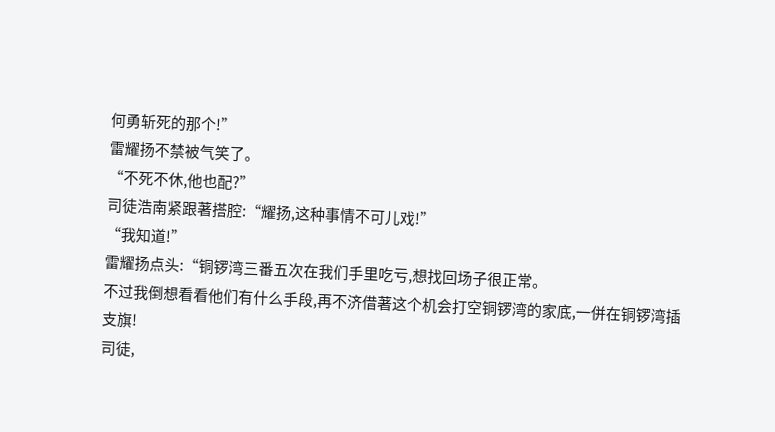何勇斩死的那个!”
雷耀扬不禁被气笑了。
“不死不休,他也配?”
司徒浩南紧跟著搭腔:“耀扬,这种事情不可儿戏!”
“我知道!”
雷耀扬点头:“铜锣湾三番五次在我们手里吃亏,想找回场子很正常。
不过我倒想看看他们有什么手段,再不济借著这个机会打空铜锣湾的家底,一併在铜锣湾插支旗!
司徒,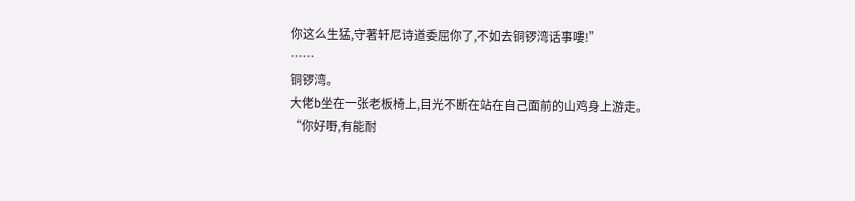你这么生猛,守著轩尼诗道委屈你了,不如去铜锣湾话事嘍!”
……
铜锣湾。
大佬b坐在一张老板椅上,目光不断在站在自己面前的山鸡身上游走。
“你好嘢,有能耐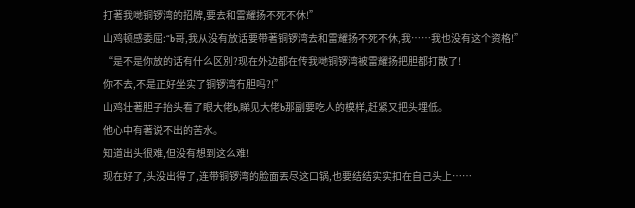打著我哋铜锣湾的招牌,要去和雷耀扬不死不休!”
山鸡顿感委屈:“b哥,我从没有放话要带著铜锣湾去和雷耀扬不死不休,我……我也没有这个资格!”
“是不是你放的话有什么区別?现在外边都在传我哋铜锣湾被雷耀扬把胆都打散了!
你不去,不是正好坐实了铜锣湾冇胆吗?!”
山鸡壮著胆子抬头看了眼大佬b,睇见大佬b那副要吃人的模样,赶紧又把头埋低。
他心中有著说不出的苦水。
知道出头很难,但没有想到这么难!
现在好了,头没出得了,连带铜锣湾的脸面丟尽这口锅,也要结结实实扣在自己头上……